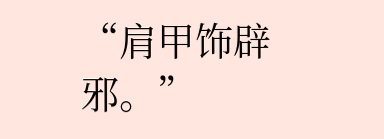“肩甲饰辟邪。”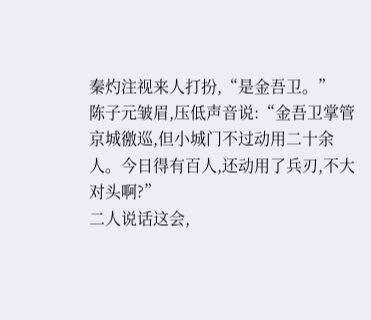秦灼注视来人打扮,“是金吾卫。”
陈子元皱眉,压低声音说:“金吾卫掌管京城徼巡,但小城门不过动用二十余人。今日得有百人,还动用了兵刃,不大对头啊?”
二人说话这会,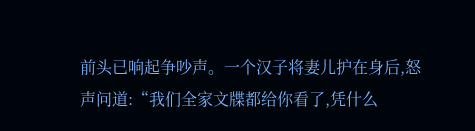前头已响起争吵声。一个汉子将妻儿护在身后,怒声问道:“我们全家文牒都给你看了,凭什么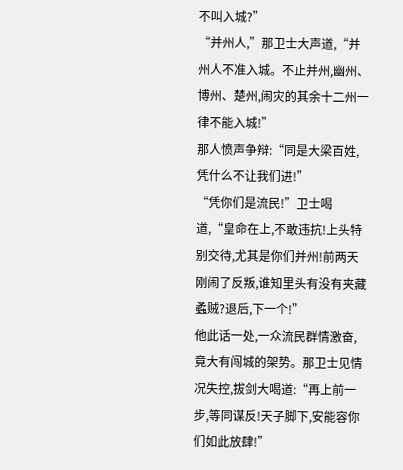不叫入城?”
“并州人,”那卫士大声道,“并州人不准入城。不止并州,幽州、博州、楚州,闹灾的其余十二州一律不能入城!”
那人愤声争辩:“同是大梁百姓,凭什么不让我们进!”
“凭你们是流民!”卫士喝道,“皇命在上,不敢违抗!上头特别交待,尤其是你们并州!前两天刚闹了反叛,谁知里头有没有夹藏蟊贼?退后,下一个!”
他此话一处,一众流民群情激奋,竟大有闯城的架势。那卫士见情况失控,拔剑大喝道:“再上前一步,等同谋反!天子脚下,安能容你们如此放肆!”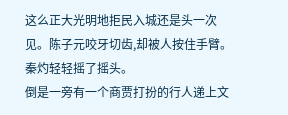这么正大光明地拒民入城还是头一次见。陈子元咬牙切齿,却被人按住手臂。
秦灼轻轻摇了摇头。
倒是一旁有一个商贾打扮的行人递上文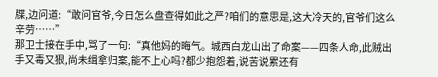牒,边问道:“敢问官爷,今日怎么盘查得如此之严?咱们的意思是,这大冷天的,官爷们这么辛劳……”
那卫士接在手中,骂了一句:“真他妈的晦气。城西白龙山出了命案——四条人命,此贼出手又毒又狠,尚未缉拿归案,能不上心吗?都少抱怨着,说苦说累还有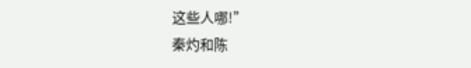这些人哪!”
秦灼和陈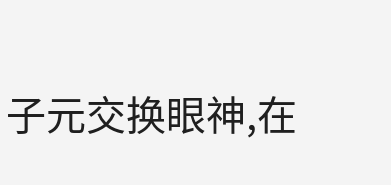子元交换眼神,在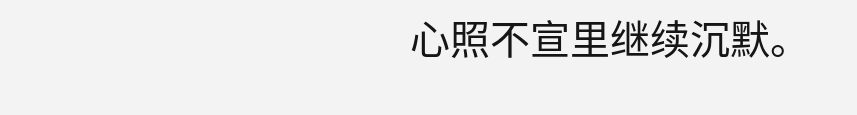心照不宣里继续沉默。